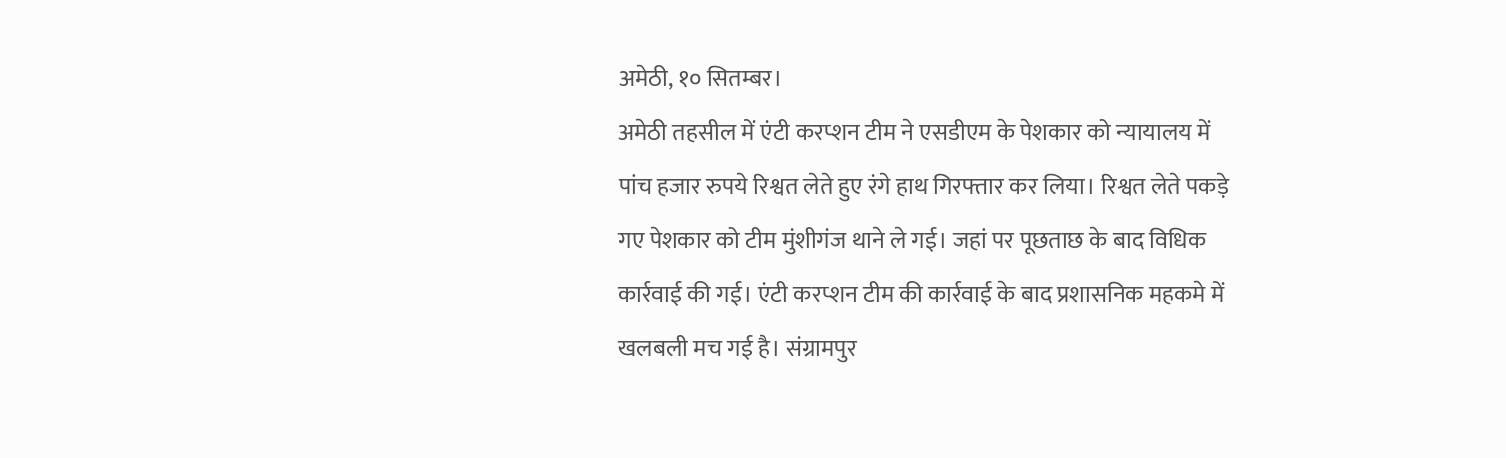अमेठी, १० सितम्बर।
अमेठी तहसील में एंटी करप्शन टीम ने एसडीएम के पेशकार को न्यायालय में पांच हजार रुपये रिश्वत लेते हुए रंगे हाथ गिरफ्तार कर लिया। रिश्वत लेते पकड़े गए पेशकार को टीम मुंशीगंज थाने ले गई। जहां पर पूछताछ के बाद विधिक कार्रवाई की गई। एंटी करप्शन टीम की कार्रवाई के बाद प्रशासनिक महकमे में खलबली मच गई है। संग्रामपुर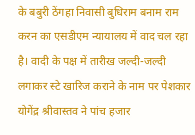के बबुरी ठेंगहा निवासी बुधिराम बनाम राम करन का एसडीएम न्यायालय में वाद चल रहा है। वादी के पक्ष में तारीख जल्दी-जल्दी लगाकर स्टे खारिज कराने के नाम पर पेशकार योगेंद्र श्रीवास्तव ने पांच हजार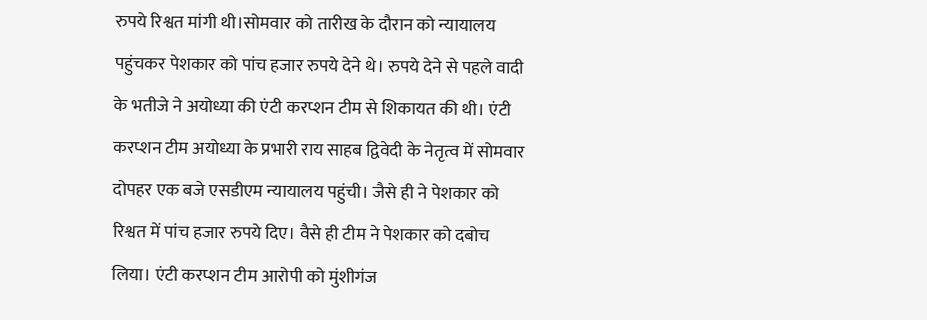रुपये रिश्वत मांगी थी।सोमवार को तारीख के दौरान को न्यायालय पहुंचकर पेशकार को पांच हजार रुपये देने थे। रुपये देने से पहले वादी के भतीजे ने अयोध्या की एंटी करप्शन टीम से शिकायत की थी। एंटी करप्शन टीम अयोध्या के प्रभारी राय साहब द्विवेदी के नेतृत्व में सोमवार दोपहर एक बजे एसडीएम न्यायालय पहुंची। जैसे ही ने पेशकार को रिश्वत में पांच हजार रुपये दिए। वैसे ही टीम ने पेशकार को दबोच लिया। एंटी करप्शन टीम आरोपी को मुंशीगंज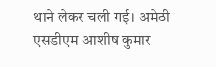थाने लेकर चली गई। अमेठी एसडीएम आशीष कुमार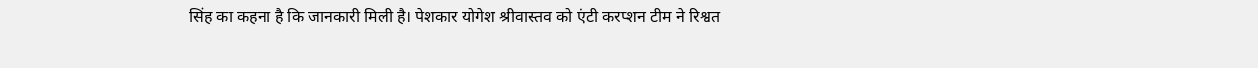सिंह का कहना है कि जानकारी मिली है। पेशकार योगेश श्रीवास्तव को एंटी करप्शन टीम ने रिश्वत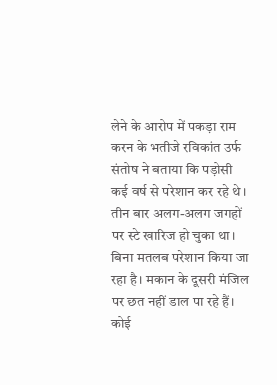लेने के आरोप में पकड़ा राम करन के भतीजे रविकांत उर्फ संतोष ने बताया कि पड़ोसी कई वर्ष से परेशान कर रहे थे। तीन बार अलग-अलग जगहों पर स्टे खारिज हो चुका था। बिना मतलब परेशान किया जा रहा है। मकान के दूसरी मंजिल पर छत नहीं डाल पा रहे हैं। कोई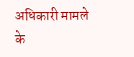अधिकारी मामले के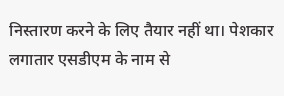निस्तारण करने के लिए तैयार नहीं था। पेशकार लगातार एसडीएम के नाम से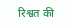रिश्वत की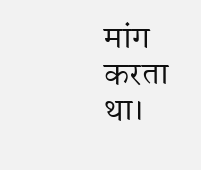मांग करता था।